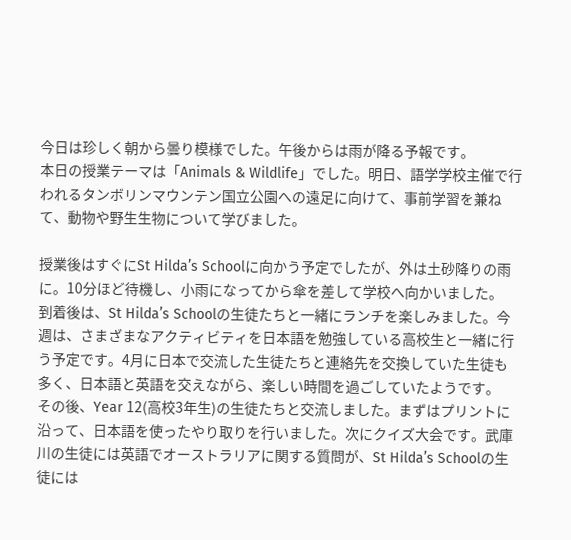今日は珍しく朝から曇り模様でした。午後からは雨が降る予報です。
本日の授業テーマは「Animals & Wildlife」でした。明日、語学学校主催で行われるタンボリンマウンテン国立公園への遠足に向けて、事前学習を兼ねて、動物や野生生物について学びました。

授業後はすぐにSt Hilda’s Schoolに向かう予定でしたが、外は土砂降りの雨に。10分ほど待機し、小雨になってから傘を差して学校へ向かいました。
到着後は、St Hilda’s Schoolの生徒たちと一緒にランチを楽しみました。今週は、さまざまなアクティビティを日本語を勉強している高校生と一緒に行う予定です。4月に日本で交流した生徒たちと連絡先を交換していた生徒も多く、日本語と英語を交えながら、楽しい時間を過ごしていたようです。
その後、Year 12(高校3年生)の生徒たちと交流しました。まずはプリントに沿って、日本語を使ったやり取りを行いました。次にクイズ大会です。武庫川の生徒には英語でオーストラリアに関する質問が、St Hilda’s Schoolの生徒には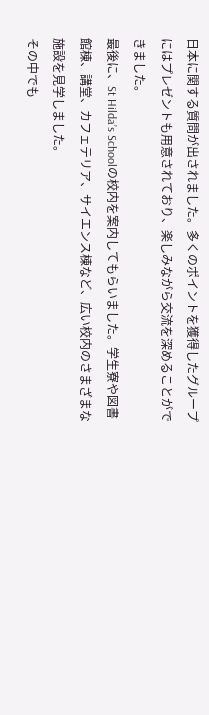日本に関する質問が出されました。多くのポイントを獲得したグループにはプレゼントも用意されており、楽しみながら交流を深めることができました。
最後に、St Hilda’s Schoolの校内を案内してもらいました。学生寮や図書館棟、講堂、カフェテリア、サイエンス棟など、広い校内のさまざまな施設を見学しました。
その中でも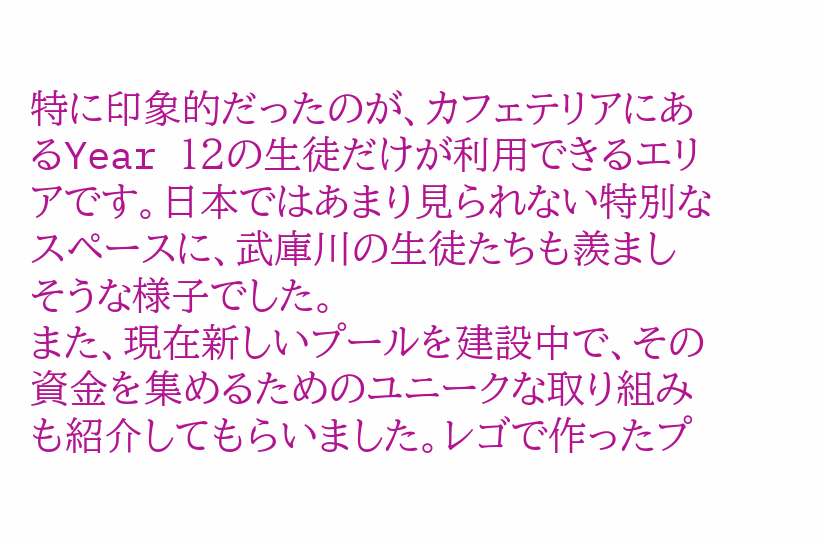特に印象的だったのが、カフェテリアにあるYear 12の生徒だけが利用できるエリアです。日本ではあまり見られない特別なスペースに、武庫川の生徒たちも羨ましそうな様子でした。
また、現在新しいプールを建設中で、その資金を集めるためのユニークな取り組みも紹介してもらいました。レゴで作ったプ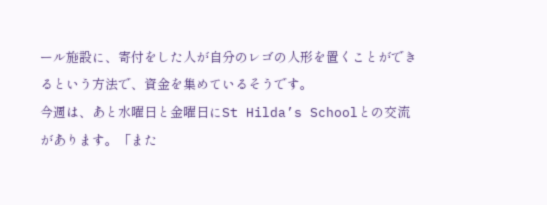ール施設に、寄付をした人が自分のレゴの人形を置くことができるという方法で、資金を集めているそうです。
今週は、あと水曜日と金曜日にSt Hilda’s Schoolとの交流があります。「また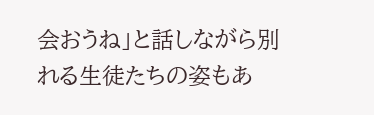会おうね」と話しながら別れる生徒たちの姿もあ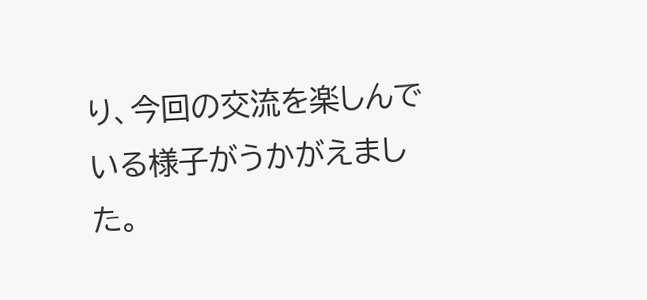り、今回の交流を楽しんでいる様子がうかがえました。